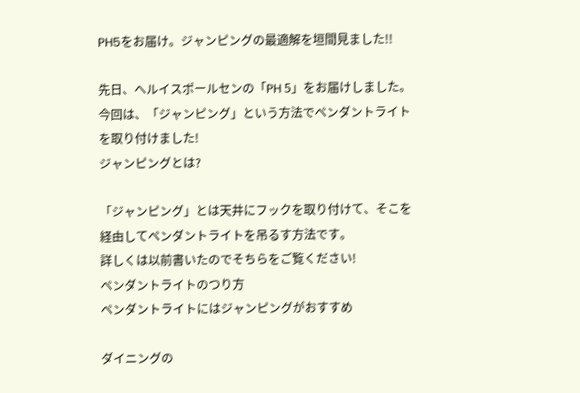PH5をお届け。ジャンピングの最適解を垣間見ました!!

先日、へルイスポールセンの「PH 5」をお届けしました。
今回は、「ジャンピング」という方法でペンダントライトを取り付けました!
ジャンピングとは?

「ジャンピング」とは天井にフックを取り付けて、そこを経由してペンダントライトを吊るす方法です。
詳しくは以前書いたのでそちらをご覧ください!
ペンダントライトのつり方
ペンダントライトにはジャンピングがおすすめ

ダイニングの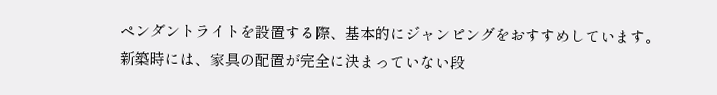ペンダントライトを設置する際、基本的にジャンピングをおすすめしています。
新築時には、家具の配置が完全に決まっていない段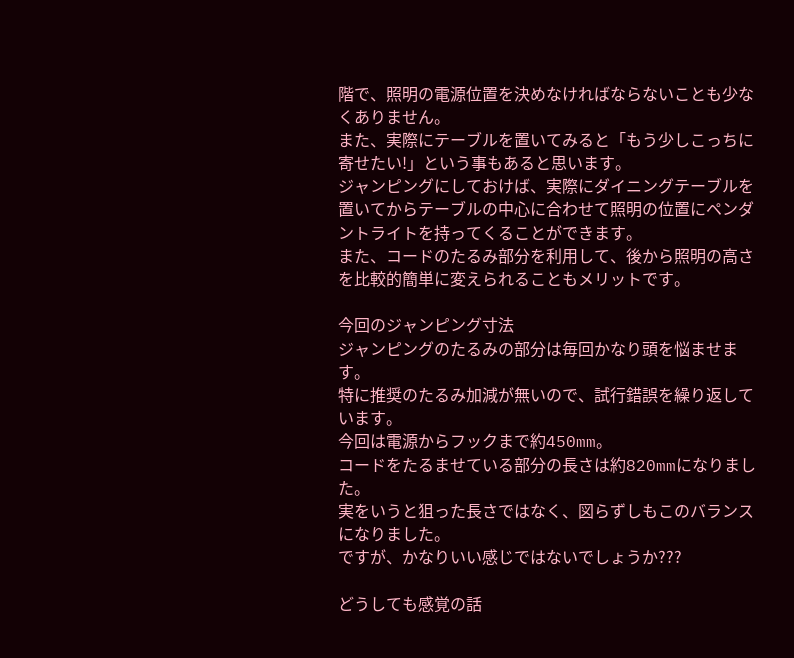階で、照明の電源位置を決めなければならないことも少なくありません。
また、実際にテーブルを置いてみると「もう少しこっちに寄せたい!」という事もあると思います。
ジャンピングにしておけば、実際にダイニングテーブルを置いてからテーブルの中心に合わせて照明の位置にペンダントライトを持ってくることができます。
また、コードのたるみ部分を利用して、後から照明の高さを比較的簡単に変えられることもメリットです。

今回のジャンピング寸法
ジャンピングのたるみの部分は毎回かなり頭を悩ませます。
特に推奨のたるみ加減が無いので、試行錯誤を繰り返しています。
今回は電源からフックまで約450mm。
コードをたるませている部分の長さは約820mmになりました。
実をいうと狙った長さではなく、図らずしもこのバランスになりました。
ですが、かなりいい感じではないでしょうか???

どうしても感覚の話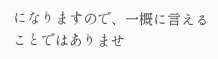になりますので、一概に言えることではありませ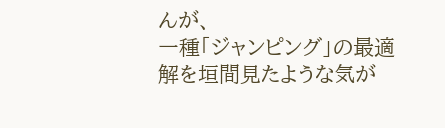んが、
一種「ジャンピング」の最適解を垣間見たような気が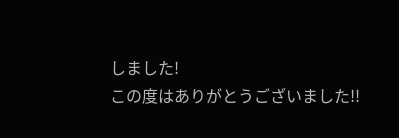しました!
この度はありがとうございました!!